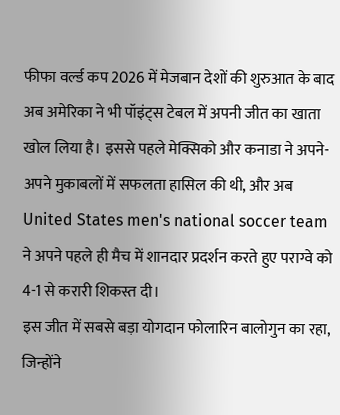फीफा वर्ल्ड कप 2026 में मेजबान देशों की शुरुआत के बाद अब अमेरिका ने भी पॉइंट्स टेबल में अपनी जीत का खाता खोल लिया है। इससे पहले मेक्सिको और कनाडा ने अपने-अपने मुकाबलों में सफलता हासिल की थी, और अब United States men's national soccer team ने अपने पहले ही मैच में शानदार प्रदर्शन करते हुए पराग्वे को 4-1 से करारी शिकस्त दी।
इस जीत में सबसे बड़ा योगदान फोलारिन बालोगुन का रहा, जिन्होंने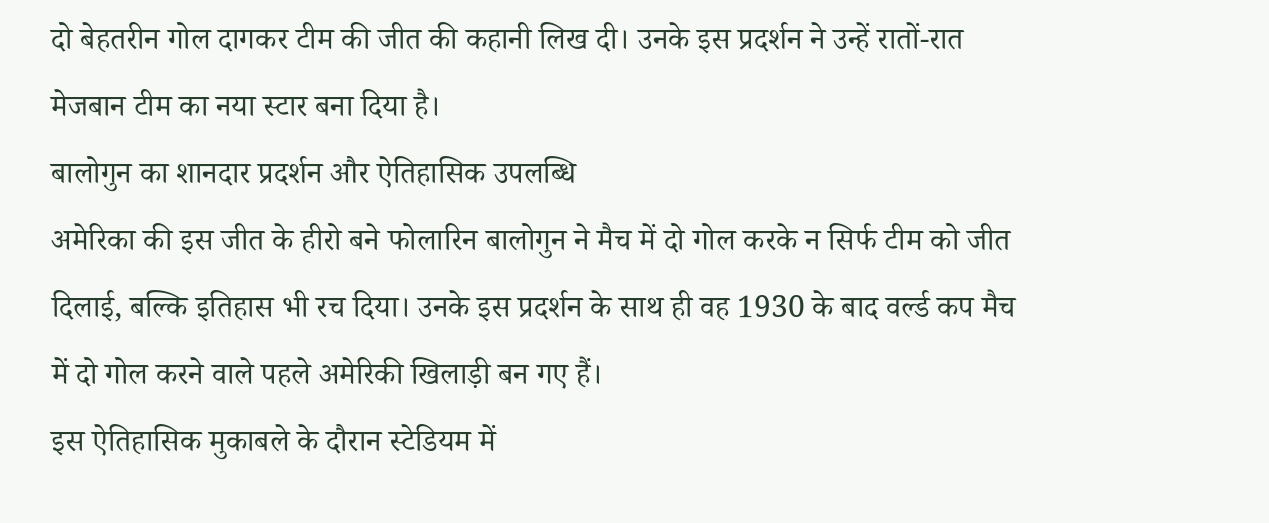दो बेहतरीन गोल दागकर टीम की जीत की कहानी लिख दी। उनके इस प्रदर्शन ने उन्हें रातों-रात मेजबान टीम का नया स्टार बना दिया है।
बालोगुन का शानदार प्रदर्शन और ऐतिहासिक उपलब्धि
अमेरिका की इस जीत के हीरो बने फोलारिन बालोगुन ने मैच में दो गोल करके न सिर्फ टीम को जीत दिलाई, बल्कि इतिहास भी रच दिया। उनके इस प्रदर्शन के साथ ही वह 1930 के बाद वर्ल्ड कप मैच में दो गोल करने वाले पहले अमेरिकी खिलाड़ी बन गए हैं।
इस ऐतिहासिक मुकाबले के दौरान स्टेडियम में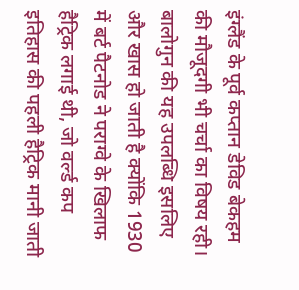इंग्लैंड के पूर्व कप्तान डेविड बेकहम की मौजूदगी भी चर्चा का विषय रही। बालोगुन की यह उपलब्धि इसलिए और खास हो जाती है क्योंकि 1930 में बर्ट पैटनोड ने पराग्वे के खिलाफ हैट्रिक लगाई थी, जो वर्ल्ड कप इतिहास की पहली हैट्रिक मानी जाती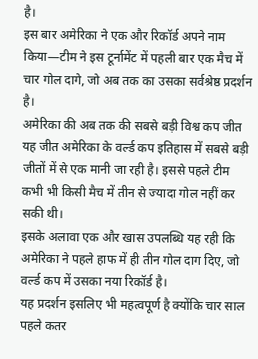है।
इस बार अमेरिका ने एक और रिकॉर्ड अपने नाम किया—टीम ने इस टूर्नामेंट में पहली बार एक मैच में चार गोल दागे, जो अब तक का उसका सर्वश्रेष्ठ प्रदर्शन है।
अमेरिका की अब तक की सबसे बड़ी विश्व कप जीत
यह जीत अमेरिका के वर्ल्ड कप इतिहास में सबसे बड़ी जीतों में से एक मानी जा रही है। इससे पहले टीम कभी भी किसी मैच में तीन से ज्यादा गोल नहीं कर सकी थी।
इसके अलावा एक और खास उपलब्धि यह रही कि अमेरिका ने पहले हाफ में ही तीन गोल दाग दिए, जो वर्ल्ड कप में उसका नया रिकॉर्ड है।
यह प्रदर्शन इसलिए भी महत्वपूर्ण है क्योंकि चार साल पहले कतर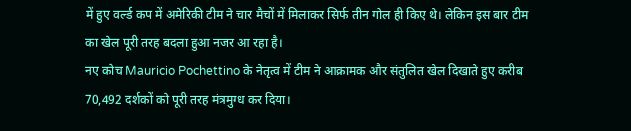में हुए वर्ल्ड कप में अमेरिकी टीम ने चार मैचों में मिलाकर सिर्फ तीन गोल ही किए थे। लेकिन इस बार टीम का खेल पूरी तरह बदला हुआ नजर आ रहा है।
नए कोच Mauricio Pochettino के नेतृत्व में टीम ने आक्रामक और संतुलित खेल दिखाते हुए करीब 70,492 दर्शकों को पूरी तरह मंत्रमुग्ध कर दिया।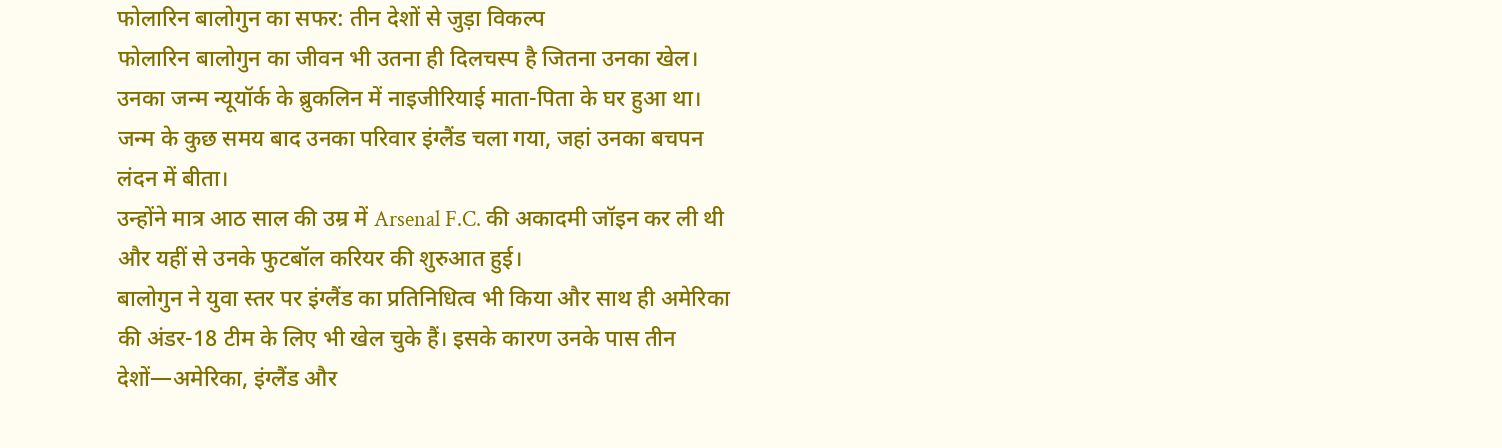फोलारिन बालोगुन का सफर: तीन देशों से जुड़ा विकल्प
फोलारिन बालोगुन का जीवन भी उतना ही दिलचस्प है जितना उनका खेल। उनका जन्म न्यूयॉर्क के ब्रुकलिन में नाइजीरियाई माता-पिता के घर हुआ था। जन्म के कुछ समय बाद उनका परिवार इंग्लैंड चला गया, जहां उनका बचपन लंदन में बीता।
उन्होंने मात्र आठ साल की उम्र में Arsenal F.C. की अकादमी जॉइन कर ली थी और यहीं से उनके फुटबॉल करियर की शुरुआत हुई।
बालोगुन ने युवा स्तर पर इंग्लैंड का प्रतिनिधित्व भी किया और साथ ही अमेरिका की अंडर-18 टीम के लिए भी खेल चुके हैं। इसके कारण उनके पास तीन देशों—अमेरिका, इंग्लैंड और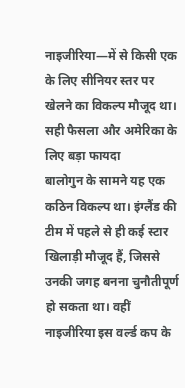नाइजीरिया—में से किसी एक के लिए सीनियर स्तर पर खेलने का विकल्प मौजूद था।
सही फैसला और अमेरिका के लिए बड़ा फायदा
बालोगुन के सामने यह एक कठिन विकल्प था। इंग्लैंड की टीम में पहले से ही कई स्टार खिलाड़ी मौजूद हैं, जिससे उनकी जगह बनना चुनौतीपूर्ण हो सकता था। वहीं नाइजीरिया इस वर्ल्ड कप के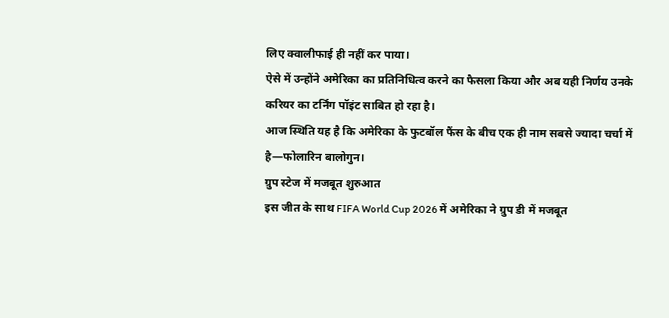लिए क्वालीफाई ही नहीं कर पाया।
ऐसे में उन्होंने अमेरिका का प्रतिनिधित्व करने का फैसला किया और अब यही निर्णय उनके करियर का टर्निंग पॉइंट साबित हो रहा है।
आज स्थिति यह है कि अमेरिका के फुटबॉल फैंस के बीच एक ही नाम सबसे ज्यादा चर्चा में है—फोलारिन बालोगुन।
ग्रुप स्टेज में मजबूत शुरुआत
इस जीत के साथ FIFA World Cup 2026 में अमेरिका ने ग्रुप डी में मजबूत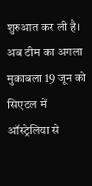शुरुआत कर ली है।
अब टीम का अगला मुकाबला 19 जून को सिएटल में ऑस्ट्रेलिया से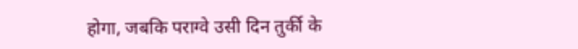होगा, जबकि पराग्वे उसी दिन तुर्की के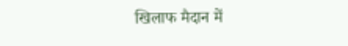खिलाफ मैदान में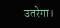उतरेगा।